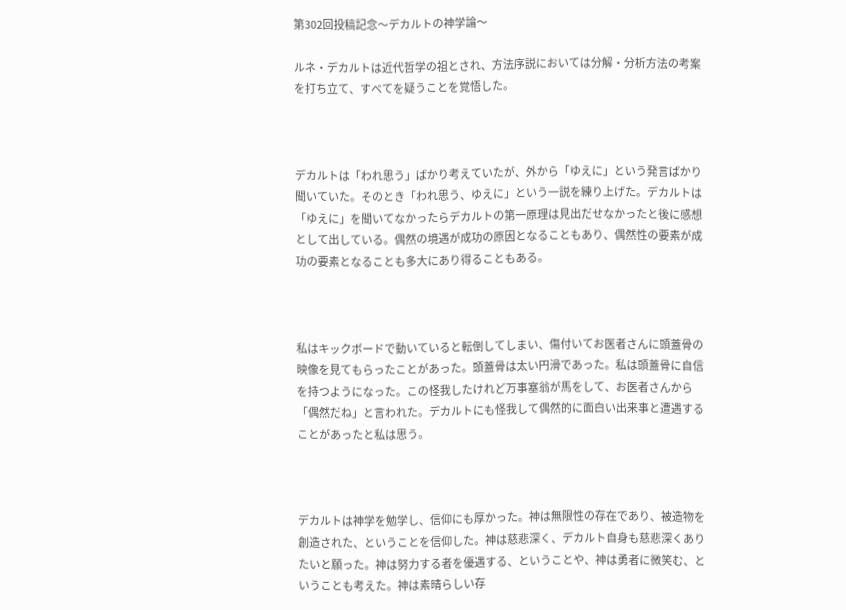第302回投稿記念〜デカルトの神学論〜

ルネ・デカルトは近代哲学の祖とされ、方法序説においては分解・分析方法の考案を打ち立て、すべてを疑うことを覚悟した。



デカルトは「われ思う」ばかり考えていたが、外から「ゆえに」という発言ばかり聞いていた。そのとき「われ思う、ゆえに」という一説を練り上げた。デカルトは「ゆえに」を聞いてなかったらデカルトの第一原理は見出だせなかったと後に感想として出している。偶然の境遇が成功の原因となることもあり、偶然性の要素が成功の要素となることも多大にあり得ることもある。



私はキックボードで動いていると転倒してしまい、傷付いてお医者さんに頭蓋骨の映像を見てもらったことがあった。頭蓋骨は太い円滑であった。私は頭蓋骨に自信を持つようになった。この怪我したけれど万事塞翁が馬をして、お医者さんから「偶然だね」と言われた。デカルトにも怪我して偶然的に面白い出来事と遭遇することがあったと私は思う。



デカルトは神学を勉学し、信仰にも厚かった。神は無限性の存在であり、被造物を創造された、ということを信仰した。神は慈悲深く、デカルト自身も慈悲深くありたいと願った。神は努力する者を優遇する、ということや、神は勇者に微笑む、ということも考えた。神は素晴らしい存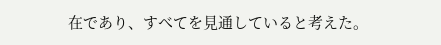在であり、すべてを見通していると考えた。